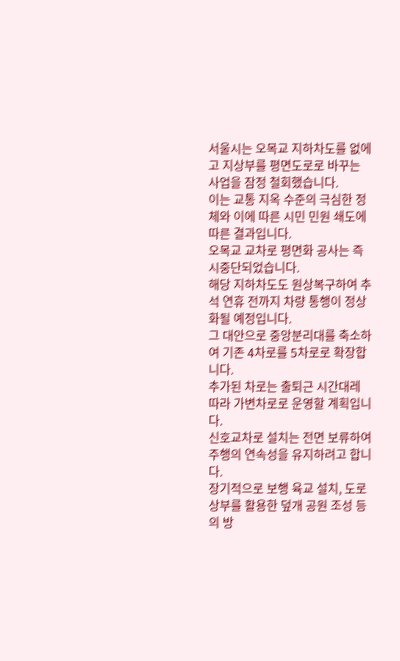서울시는 오목교 지하차도를 없에고 지상부를 평면도로로 바꾸는 사업을 잠정 철회했습니다.
이는 교통 지옥 수준의 극심한 정체와 이에 따른 시민 민원 쇄도에 따른 결과입니다.
오목교 교차로 평면화 공사는 즉시중단되었습니다.
해당 지하차도도 원상복구하여 추석 연휴 전까지 차량 통행이 정상화될 예정입니다.
그 대안으로 중앙분리대를 축소하여 기존 4차로를 5차로로 확장합니다.
추가된 차로는 출퇴근 시간대레 따라 가변차로로 운영할 계획입니다.
신호교차로 설치는 전면 보류하여 주행의 연속성을 유지하려고 합니다.
장기적으로 보행 육교 설치, 도로 상부를 활용한 덮개 공원 조성 등의 방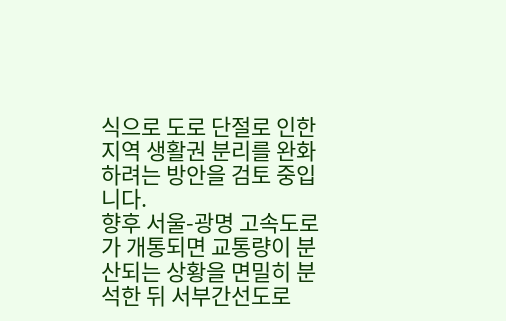식으로 도로 단절로 인한 지역 생활권 분리를 완화하려는 방안을 검토 중입니다.
향후 서울-광명 고속도로가 개통되면 교통량이 분산되는 상황을 면밀히 분석한 뒤 서부간선도로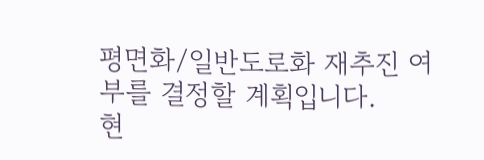평면화/일반도로화 재추진 여부를 결정할 계획입니다.
현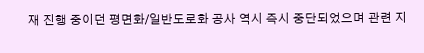재 진행 중이던 평면화/일반도로화 공사 역시 즉시 중단되었으며 관련 지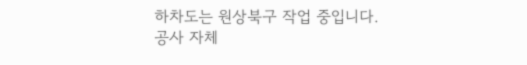하차도는 원상북구 작업 중입니다.
공사 자체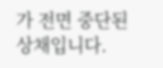가 전면 중단된 상채입니다.